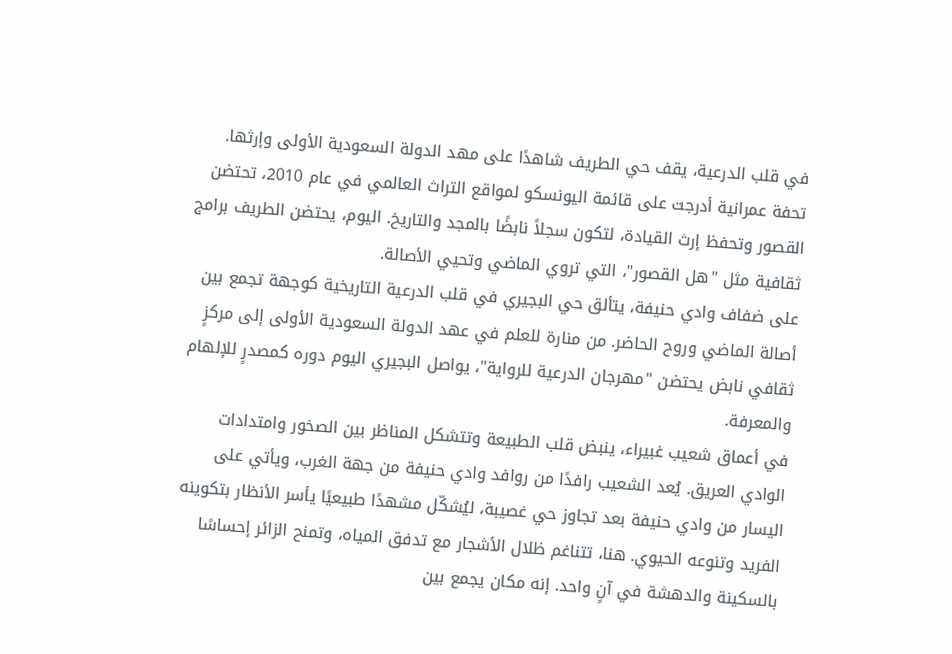في قلب الدرعية، يقف حي الطريف شاهدًا على مهد الدولة السعودية الأولى وإرثها. تحفة عمرانية أدرجت على قائمة اليونسكو لمواقع التراث العالمي في عام 2010، تحتضن القصور وتحفظ إرث القيادة، لتكون سجلاً نابضًا بالمجد والتاريخ. اليوم، يحتضن الطريف برامج ثقافية مثل "هل القصور"، التي تروي الماضي وتحيي الأصالة.
على ضفاف وادي حنيفة، يتألق حي البجيري في قلب الدرعية التاريخية كوجهة تجمع بين أصالة الماضي وروح الحاضر. من منارة للعلم في عهد الدولة السعودية الأولى إلى مركزٍ ثقافي نابض يحتضن "مهرجان الدرعية للرواية"، يواصل البجيري اليوم دوره كمصدرٍ للإلهام والمعرفة.
في أعماق شعيب غبيراء، ينبض قلب الطبيعة وتتشكل المناظر بين الصخور وامتدادات الوادي العريق. يُعد الشعيب رافدًا من روافد وادي حنيفة من جهة الغرب، ويأتي على اليسار من وادي حنيفة بعد تجاوز حي غصيبة، ليُشكّل مشهدًا طبيعيًا يأسر الأنظار بتكوينه الفريد وتنوعه الحيوي. هنا، تتناغم ظلال الأشجار مع تدفق المياه، وتمنح الزائر إحساسًا بالسكينة والدهشة في آنٍ واحد. إنه مكان يجمع بين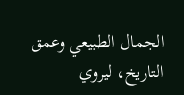الجمال الطبيعي وعمق التاريخ، ليروي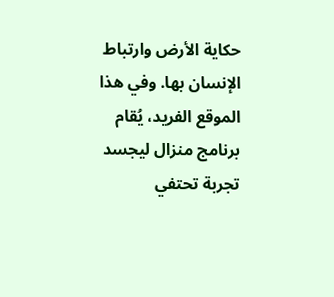حكاية الأرض وارتباط الإنسان بها. وفي هذا الموقع الفريد، يُقام برنامج منزال ليجسد تجربة تحتفي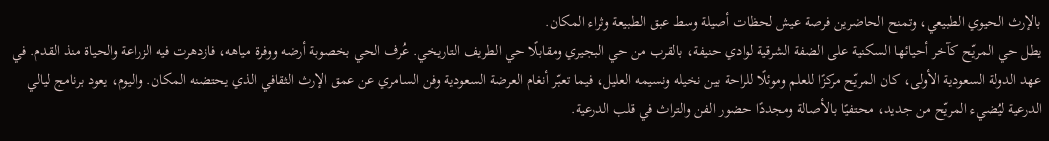بالإرث الحيوي الطبيعي، وتمنح الحاضرين فرصة عيش لحظات أصيلة وسط عبق الطبيعة وثراء المكان.
يطل حي المريّح كآخر أحيائها السكنية على الضفة الشرقية لوادي حنيفة، بالقرب من حي البجيري ومقابلًا حي الطريف التاريخي. عُرف الحي بخصوبة أرضه ووفرة مياهه، فازدهرت فيه الزراعة والحياة منذ القدم. في عهد الدولة السعودية الأولى، كان المريّح مركزًا للعلم وموئلًا للراحة بين نخيله ونسيمه العليل، فيما تعبّر أنغام العرضة السعودية وفن السامري عن عمق الإرث الثقافي الذي يحتضنه المكان. واليوم، يعود برنامج ليالي الدرعية ليُضيء المريّح من جديد، محتفيًا بالأصالة ومجددًا حضور الفن والتراث في قلب الدرعية.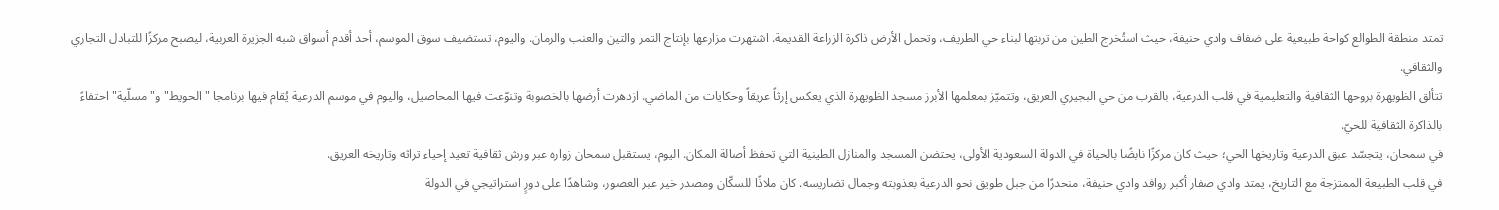تمتد منطقة الطوالع كواحة طبيعية على ضفاف وادي حنيفة، حيث استُخرج الطين من تربتها لبناء حي الطريف، وتحمل الأرض ذاكرة الزراعة القديمة. اشتهرت مزارعها بإنتاج التمر والتين والعنب والرمان. واليوم، تستضيف سوق الموسم، أحد أقدم أسواق شبه الجزيرة العربية، ليصبح مركزًا للتبادل التجاري والثقافي.
تتألق الظويهرة بروحها الثقافية والتعليمية في قلب الدرعية، بالقرب من حي البجيري العريق، وتتميّز بمعلمها الأبرز مسجد الظويهرة الذي يعكس إرثاً عريقاً وحكايات من الماضي. ازدهرت أرضها بالخصوبة وتنوّعت فيها المحاصيل، واليوم في موسم الدرعية يُقام فيها برنامجا "الحويط" و"مسلّية" احتفاءً بالذاكرة الثقافية للحيّ.
في سمحان، يتجسّد عبق الدرعية وتاريخها الحي؛ حيث كان مركزًا نابضًا بالحياة في الدولة السعودية الأولى، يحتضن المسجد والمنازل الطينية التي تحفظ أصالة المكان. اليوم، يستقبل سمحان زواره عبر ورش ثقافية تعيد إحياء تراثه وتاريخه العريق.
في قلب الطبيعة الممتزجة مع التاريخ، يمتد وادي صفار أكبر روافد وادي حنيفة، منحدرًا من جبل طويق نحو الدرعية بعذوبته وجمال تضاريسه. كان ملاذًا للسكّان ومصدر خير عبر العصور، وشاهدًا على دورٍ استراتيجي في الدولة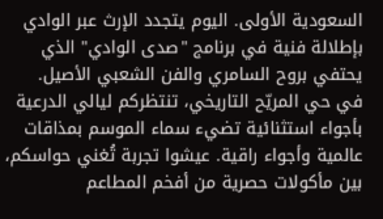السعودية الأولى. اليوم يتجدد الإرث عبر الوادي بإطلالة فنية في برنامج "صدى الوادي" الذي يحتفي بروح السامري والفن الشعبي الأصيل.
في حي المريّح التاريخي، تنتظركم ليالي الدرعية بأجواء استثنائية تضيء سماء الموسم بمذاقات عالمية وأجواء راقية. عيشوا تجربة تُغني حواسكم، بين مأكولات حصرية من أفخم المطاعم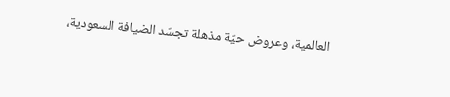العالمية، وعروض حيّة مذهلة تجسّد الضيافة السعودية،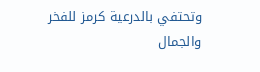وتحتفي بالدرعية كرمز للفخر والجمال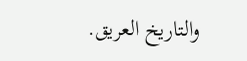والتاريخ العريق.